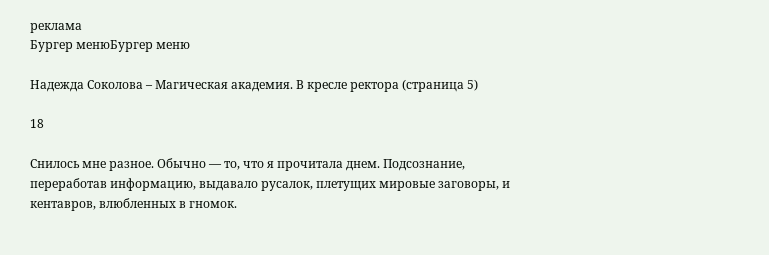реклама
Бургер менюБургер меню

Надежда Соколова – Магическая академия. В кресле ректора (страница 5)

18

Снилось мне разное. Обычно — то, что я прочитала днем. Подсознание, переработав информацию, выдавало русалок, плетущих мировые заговоры, и кентавров, влюбленных в гномок.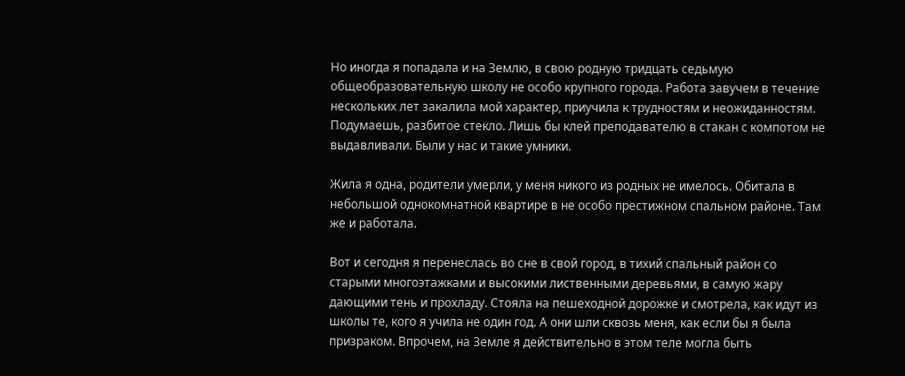Но иногда я попадала и на Землю, в свою родную тридцать седьмую общеобразовательную школу не особо крупного города. Работа завучем в течение нескольких лет закалила мой характер, приучила к трудностям и неожиданностям. Подумаешь, разбитое стекло. Лишь бы клей преподавателю в стакан с компотом не выдавливали. Были у нас и такие умники.

Жила я одна, родители умерли, у меня никого из родных не имелось. Обитала в небольшой однокомнатной квартире в не особо престижном спальном районе. Там же и работала.

Вот и сегодня я перенеслась во сне в свой город, в тихий спальный район со старыми многоэтажками и высокими лиственными деревьями, в самую жару дающими тень и прохладу. Стояла на пешеходной дорожке и смотрела, как идут из школы те, кого я учила не один год. А они шли сквозь меня, как если бы я была призраком. Впрочем, на Земле я действительно в этом теле могла быть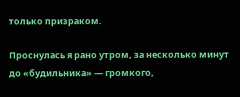только призраком.

Проснулась я рано утром, за несколько минут до «будильника» — громкого,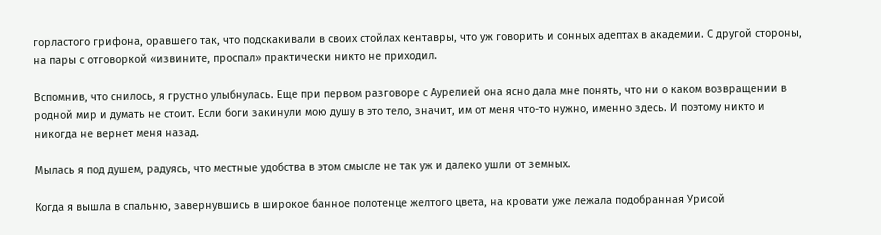горластого грифона, оравшего так, что подскакивали в своих стойлах кентавры, что уж говорить и сонных адептах в академии. С другой стороны, на пары с отговоркой «извините, проспал» практически никто не приходил.

Вспомнив, что снилось, я грустно улыбнулась. Еще при первом разговоре с Аурелией она ясно дала мне понять, что ни о каком возвращении в родной мир и думать не стоит. Если боги закинули мою душу в это тело, значит, им от меня что-то нужно, именно здесь. И поэтому никто и никогда не вернет меня назад.

Мылась я под душем, радуясь, что местные удобства в этом смысле не так уж и далеко ушли от земных.

Когда я вышла в спальню, завернувшись в широкое банное полотенце желтого цвета, на кровати уже лежала подобранная Урисой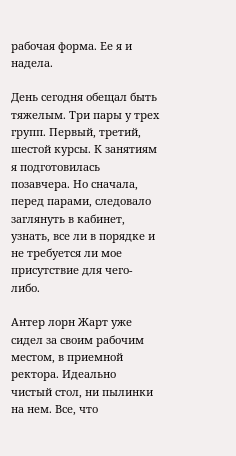рабочая форма. Ее я и надела.

День сегодня обещал быть тяжелым. Три пары у трех групп. Первый, третий, шестой курсы. К занятиям я подготовилась позавчера. Но сначала, перед парами, следовало заглянуть в кабинет, узнать, все ли в порядке и не требуется ли мое присутствие для чего-либо.

Антер лорн Жарт уже сидел за своим рабочим местом, в приемной ректора. Идеально чистый стол, ни пылинки на нем. Все, что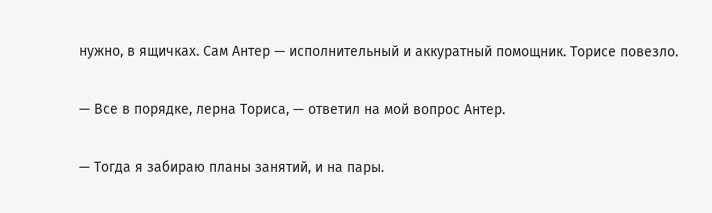нужно, в ящичках. Сам Антер — исполнительный и аккуратный помощник. Торисе повезло.

— Все в порядке, лерна Ториса, — ответил на мой вопрос Антер.

— Тогда я забираю планы занятий, и на пары.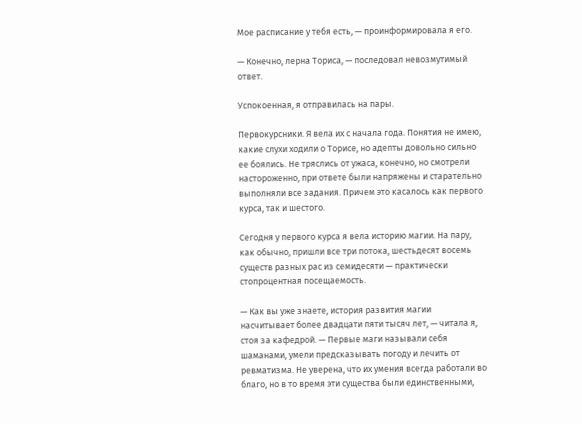Мое расписание у тебя есть, — проинформировала я его.

— Конечно, лерна Ториса, — последовал невозмутимый ответ.

Успокоенная, я отправилась на пары.

Первокурсники. Я вела их с начала года. Понятия не имею, какие слухи ходили о Торисе, но адепты довольно сильно ее боялись. Не тряслись от ужаса, конечно, но смотрели настороженно, при ответе были напряжены и старательно выполняли все задания. Причем это касалось как первого курса, так и шестого.

Сегодня у первого курса я вела историю магии. На пару, как обычно, пришли все три потока, шестьдесят восемь существ разных рас из семидесяти — практически стопроцентная посещаемость.

— Как вы уже знаете, история развития магии насчитывает более двадцати пяти тысяч лет, — читала я, стоя за кафедрой. — Первые маги называли себя шаманами, умели предсказывать погоду и лечить от ревматизма. Не уверена, что их умения всегда работали во благо, но в то время эти существа были единственными,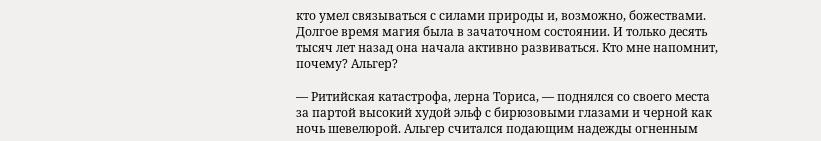кто умел связываться с силами природы и, возможно, божествами. Долгое время магия была в зачаточном состоянии. И только десять тысяч лет назад она начала активно развиваться. Кто мне напомнит, почему? Альгер?

— Ритийская катастрофа, лерна Ториса, — поднялся со своего места за партой высокий худой эльф с бирюзовыми глазами и черной как ночь шевелюрой. Альгер считался подающим надежды огненным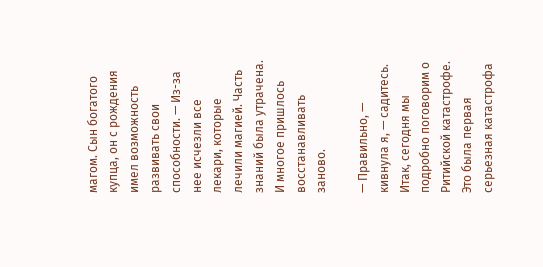магом. Сын богатого купца, он с рождения имел возможность развивать свои способности. — Из-за нее исчезли все лекари, которые лечили магией. Часть знаний была утрачена. И многое пришлось восстанавливать заново.

— Правильно, — кивнула я, — садитесь. Итак, сегодня мы подробно поговорим о Ритийской катастрофе. Это была первая серьезная катастрофа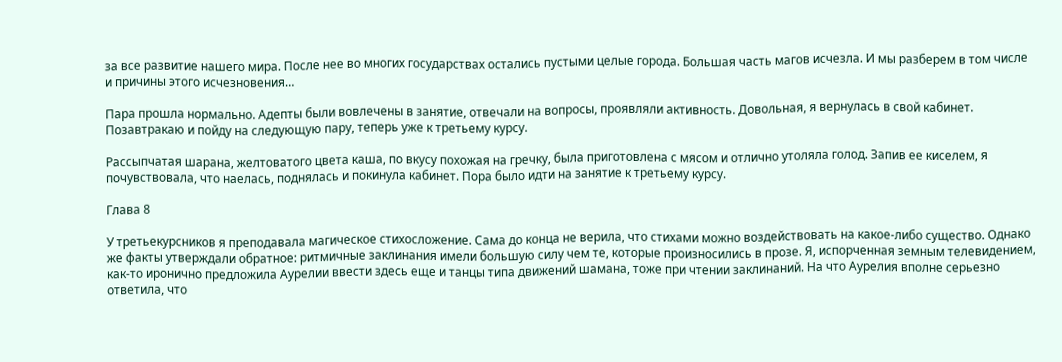за все развитие нашего мира. После нее во многих государствах остались пустыми целые города. Большая часть магов исчезла. И мы разберем в том числе и причины этого исчезновения…

Пара прошла нормально. Адепты были вовлечены в занятие, отвечали на вопросы, проявляли активность. Довольная, я вернулась в свой кабинет. Позавтракаю и пойду на следующую пару, теперь уже к третьему курсу.

Рассыпчатая шарана, желтоватого цвета каша, по вкусу похожая на гречку, была приготовлена с мясом и отлично утоляла голод. Запив ее киселем, я почувствовала, что наелась, поднялась и покинула кабинет. Пора было идти на занятие к третьему курсу.

Глава 8

У третьекурсников я преподавала магическое стихосложение. Сама до конца не верила, что стихами можно воздействовать на какое-либо существо. Однако же факты утверждали обратное: ритмичные заклинания имели большую силу чем те, которые произносились в прозе. Я, испорченная земным телевидением, как-то иронично предложила Аурелии ввести здесь еще и танцы типа движений шамана, тоже при чтении заклинаний. На что Аурелия вполне серьезно ответила, что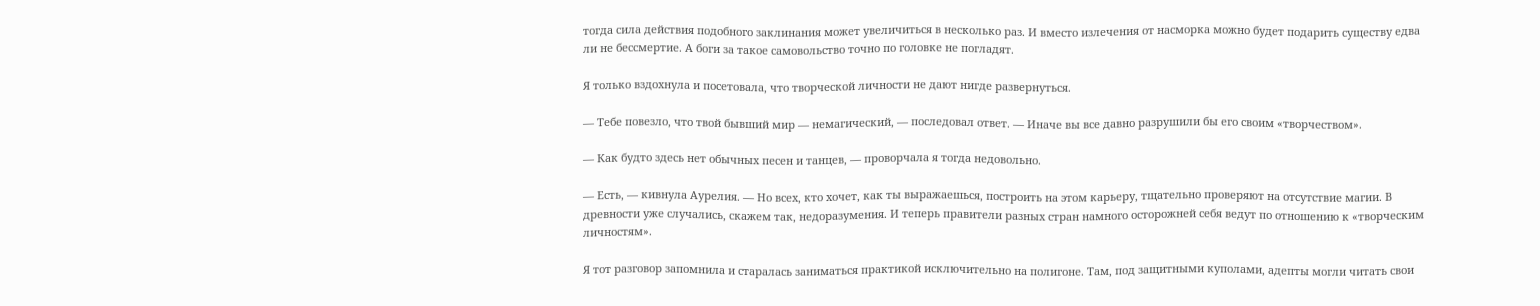тогда сила действия подобного заклинания может увеличиться в несколько раз. И вместо излечения от насморка можно будет подарить существу едва ли не бессмертие. А боги за такое самовольство точно по головке не погладят.

Я только вздохнула и посетовала, что творческой личности не дают нигде развернуться.

— Тебе повезло, что твой бывший мир — немагический, — последовал ответ. — Иначе вы все давно разрушили бы его своим «творчеством».

— Как будто здесь нет обычных песен и танцев, — проворчала я тогда недовольно.

— Есть, — кивнула Аурелия. — Но всех, кто хочет, как ты выражаешься, построить на этом карьеру, тщательно проверяют на отсутствие магии. В древности уже случались, скажем так, недоразумения. И теперь правители разных стран намного осторожней себя ведут по отношению к «творческим личностям».

Я тот разговор запомнила и старалась заниматься практикой исключительно на полигоне. Там, под защитными куполами, адепты могли читать свои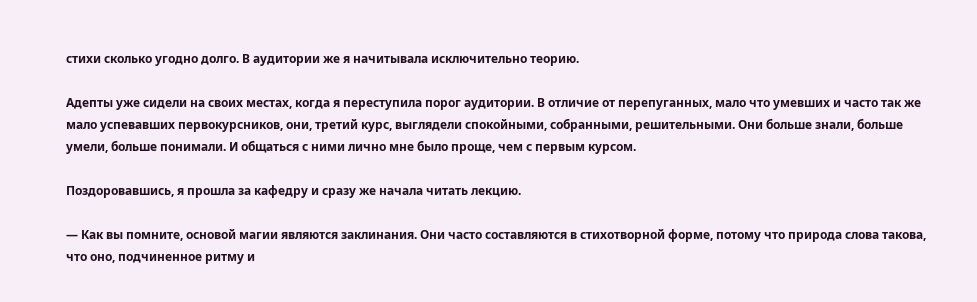стихи сколько угодно долго. В аудитории же я начитывала исключительно теорию.

Адепты уже сидели на своих местах, когда я переступила порог аудитории. В отличие от перепуганных, мало что умевших и часто так же мало успевавших первокурсников, они, третий курс, выглядели спокойными, собранными, решительными. Они больше знали, больше умели, больше понимали. И общаться с ними лично мне было проще, чем с первым курсом.

Поздоровавшись, я прошла за кафедру и сразу же начала читать лекцию.

— Как вы помните, основой магии являются заклинания. Они часто составляются в стихотворной форме, потому что природа слова такова, что оно, подчиненное ритму и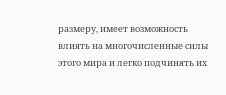размеру, имеет возможность влиять на многочисленные силы этого мира и легко подчинять их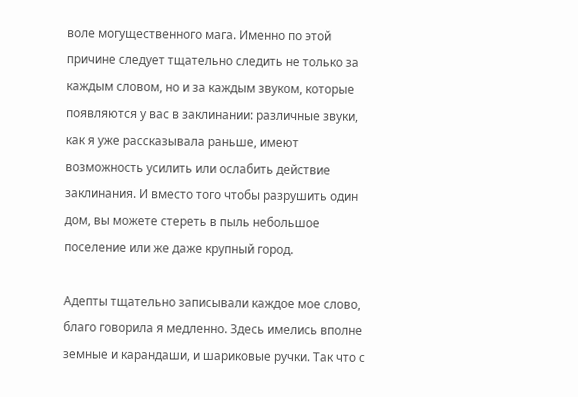воле могущественного мага. Именно по этой причине следует тщательно следить не только за каждым словом, но и за каждым звуком, которые появляются у вас в заклинании: различные звуки, как я уже рассказывала раньше, имеют возможность усилить или ослабить действие заклинания. И вместо того чтобы разрушить один дом, вы можете стереть в пыль небольшое поселение или же даже крупный город.

Адепты тщательно записывали каждое мое слово, благо говорила я медленно. Здесь имелись вполне земные и карандаши, и шариковые ручки. Так что с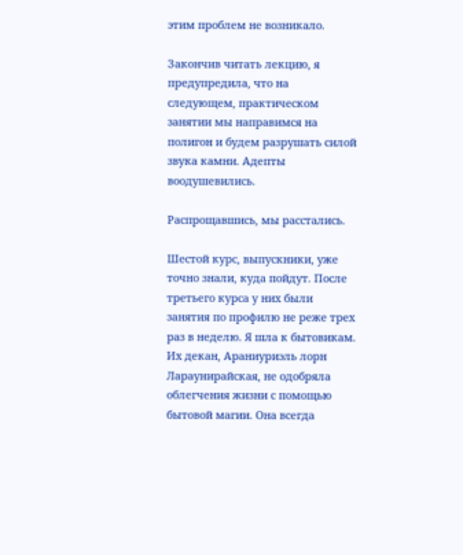этим проблем не возникало.

Закончив читать лекцию, я предупредила, что на следующем, практическом занятии мы направимся на полигон и будем разрушать силой звука камни. Адепты воодушевились.

Распрощавшись, мы расстались.

Шестой курс, выпускники, уже точно знали, куда пойдут. После третьего курса у них были занятия по профилю не реже трех раз в неделю. Я шла к бытовикам. Их декан, Араниуриэль лорн Лараунирайская, не одобряла облегчения жизни с помощью бытовой магии. Она всегда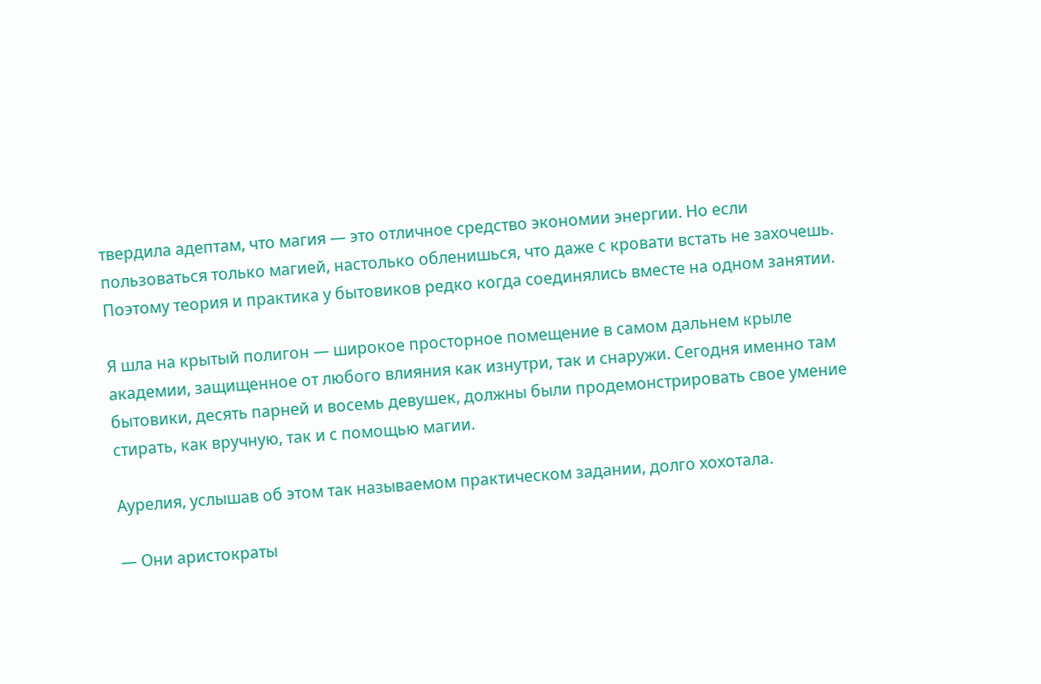твердила адептам, что магия — это отличное средство экономии энергии. Но если пользоваться только магией, настолько обленишься, что даже с кровати встать не захочешь. Поэтому теория и практика у бытовиков редко когда соединялись вместе на одном занятии.

Я шла на крытый полигон — широкое просторное помещение в самом дальнем крыле академии, защищенное от любого влияния как изнутри, так и снаружи. Сегодня именно там бытовики, десять парней и восемь девушек, должны были продемонстрировать свое умение стирать, как вручную, так и с помощью магии.

Аурелия, услышав об этом так называемом практическом задании, долго хохотала.

— Они аристократы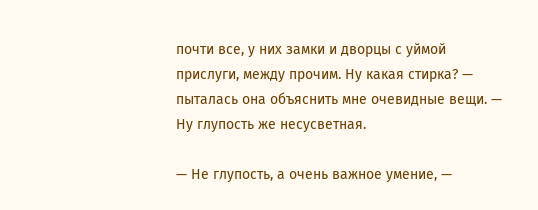почти все, у них замки и дворцы с уймой прислуги, между прочим. Ну какая стирка? — пыталась она объяснить мне очевидные вещи. — Ну глупость же несусветная.

— Не глупость, а очень важное умение, —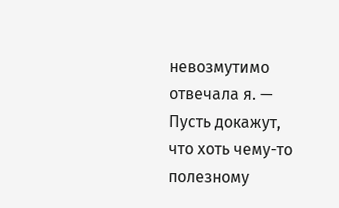невозмутимо отвечала я. — Пусть докажут, что хоть чему-то полезному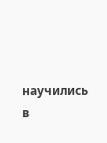научились в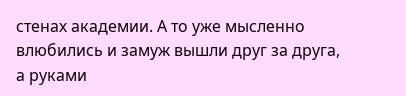стенах академии. А то уже мысленно влюбились и замуж вышли друг за друга, а руками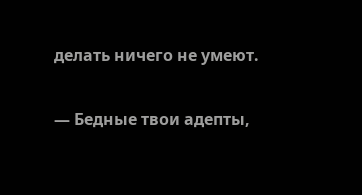делать ничего не умеют.

— Бедные твои адепты,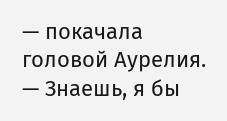— покачала головой Аурелия. — Знаешь, я бы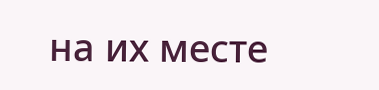на их месте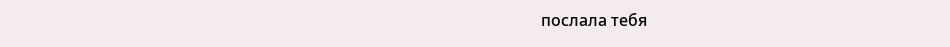послала тебя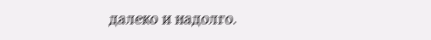далеко и надолго.